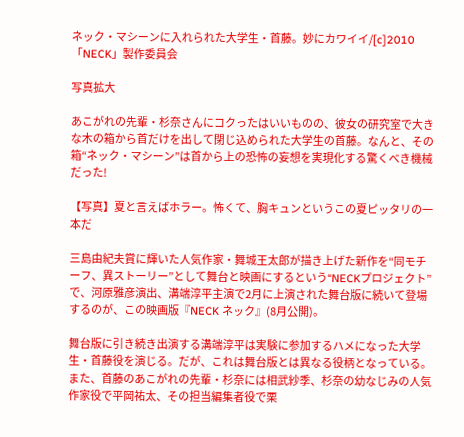ネック・マシーンに入れられた大学生・首藤。妙にカワイイ/[c]2010「NECK」製作委員会

写真拡大

あこがれの先輩・杉奈さんにコクったはいいものの、彼女の研究室で大きな木の箱から首だけを出して閉じ込められた大学生の首藤。なんと、その箱“ネック・マシーン”は首から上の恐怖の妄想を実現化する驚くべき機械だった!

【写真】夏と言えばホラー。怖くて、胸キュンというこの夏ピッタリの一本だ

三島由紀夫賞に輝いた人気作家・舞城王太郎が描き上げた新作を“同モチーフ、異ストーリー”として舞台と映画にするという“NECKプロジェクト”で、河原雅彦演出、溝端淳平主演で2月に上演された舞台版に続いて登場するのが、この映画版『NECK ネック』(8月公開)。

舞台版に引き続き出演する溝端淳平は実験に参加するハメになった大学生・首藤役を演じる。だが、これは舞台版とは異なる役柄となっている。また、首藤のあこがれの先輩・杉奈には相武紗季、杉奈の幼なじみの人気作家役で平岡祐太、その担当編集者役で栗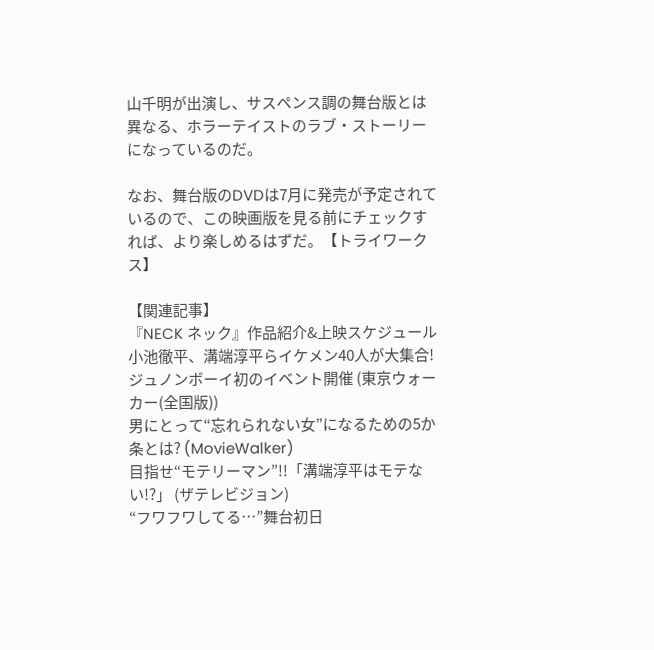山千明が出演し、サスペンス調の舞台版とは異なる、ホラーテイストのラブ・ストーリーになっているのだ。

なお、舞台版のDVDは7月に発売が予定されているので、この映画版を見る前にチェックすれば、より楽しめるはずだ。【トライワークス】

【関連記事】
『NECK ネック』作品紹介&上映スケジュール
小池徹平、溝端淳平らイケメン40人が大集合!ジュノンボーイ初のイベント開催 (東京ウォーカー(全国版))
男にとって“忘れられない女”になるための5か条とは? (MovieWalker)
目指せ“モテリーマン”!!「溝端淳平はモテない!?」 (ザテレビジョン)
“フワフワしてる…”舞台初日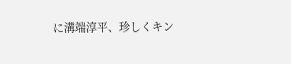に溝端淳平、珍しくキン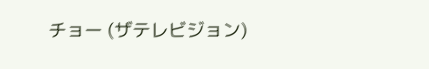チョー (ザテレビジョン)